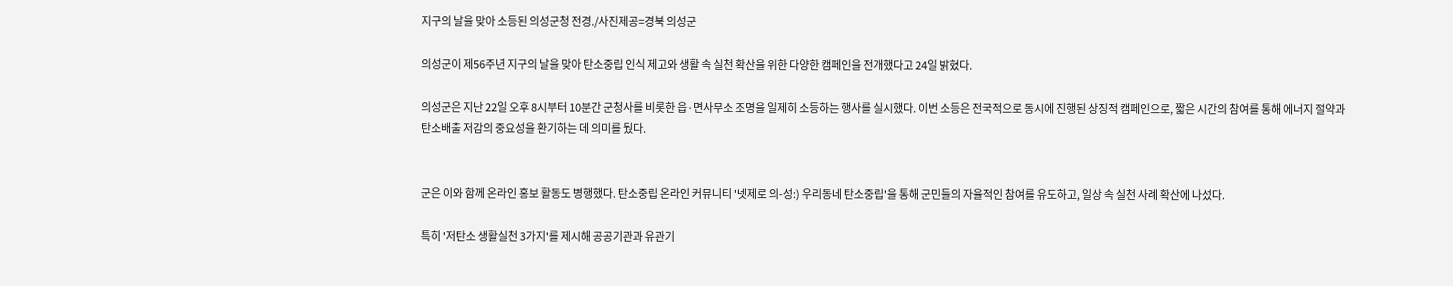지구의 날을 맞아 소등된 의성군청 전경./사진제공=경북 의성군

의성군이 제56주년 지구의 날을 맞아 탄소중립 인식 제고와 생활 속 실천 확산을 위한 다양한 캠페인을 전개했다고 24일 밝혔다.

의성군은 지난 22일 오후 8시부터 10분간 군청사를 비롯한 읍·면사무소 조명을 일제히 소등하는 행사를 실시했다. 이번 소등은 전국적으로 동시에 진행된 상징적 캠페인으로, 짧은 시간의 참여를 통해 에너지 절약과 탄소배출 저감의 중요성을 환기하는 데 의미를 뒀다.


군은 이와 함께 온라인 홍보 활동도 병행했다. 탄소중립 온라인 커뮤니티 '넷제로 의-성:) 우리동네 탄소중립'을 통해 군민들의 자율적인 참여를 유도하고, 일상 속 실천 사례 확산에 나섰다.

특히 '저탄소 생활실천 3가지'를 제시해 공공기관과 유관기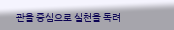관을 중심으로 실천을 독려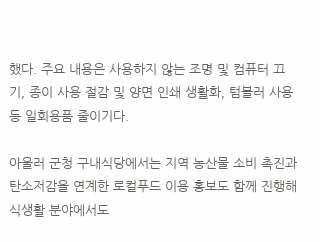했다. 주요 내용은 사용하지 않는 조명 및 컴퓨터 끄기, 종이 사용 절감 및 양면 인쇄 생활화, 텀블러 사용 등 일회용품 줄이기다.

아울러 군청 구내식당에서는 지역 농산물 소비 촉진과 탄소저감을 연계한 로컬푸드 이용 홍보도 함께 진행해 식생활 분야에서도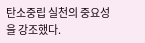탄소중립 실천의 중요성을 강조했다.